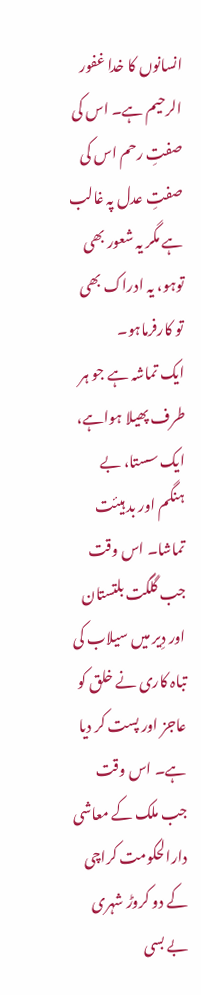انسانوں کا خدا غفور الرحیم ہے۔ اس کی صفتِ رحم اس کی صفتِ عدل پہ غالب ہے مگر یہ شعور بھی توہو، یہ ادراک بھی تو کارفرماہو۔
ایک تماشہ ہے جو ہر طرف پھیلا ہواہے، ایک سستا، بے ہنگم اور بد ہیئت تماشا۔ اس وقت جب گلگت بلتستان اور دِیر میں سیلاب کی تباہ کاری نے خلق کو عاجز اور پست کر دیا ہے۔ اس وقت جب ملک کے معاشی دارالحکومت کراچی کے دو کروڑ شہری بے بسی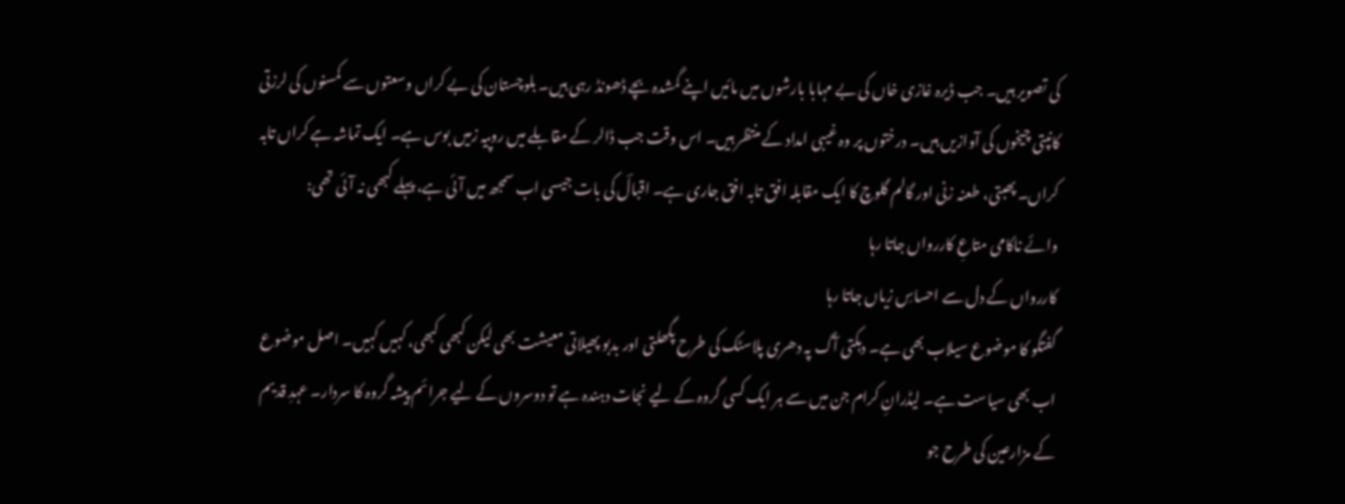کی تصویر ہیں۔ جب ڈیرہ غازی خاں کی بے مہابا بارشوں میں مائیں اپنے گمشدہ بچے ڈھونڈ رہی ہیں۔ بلوچستان کی بے کراں وسعتوں سے کمسنوں کی لرزتی کانپتی چیخوں کی آوازیں ہیں۔ درختوں پر وہ غیبی امداد کے منتظر ہیں۔ اس وقت جب ڈالر کے مقابلے میں روپیہ زمیں بوس ہے۔ ایک تماشہ ہے کراں تابہ کراں۔ پھبتی، طعنہ زنی اور گالم گلوچ کا ایک مقابلہ افق تابہ افق جاری ہے۔ اقبالؔ کی بات جیسی اب سمجھ میں آئی ہے، پہلے کبھی نہ آئی تھی:
وائے ناکامی متاعِ کاررواں جاتا رہا
کاررواں کے دل سے احساسِ زیاں جاتا رہا
گفتگو کا موضوع سیلاب بھی ہے۔ دہکتی آگ پہ دھری پلاسٹک کی طرح پگھلتی اور بدبو پھیلاتی معیشت بھی لیکن کبھی کبھی، کہیں کہیں۔ اصل موضوع اب بھی سیاست ہے۔ لیڈرانِ کرام جن میں سے ہر ایک کسی گروہ کے لیے نجات دہندہ ہے تو دوسروں کے لیے جرائم پیشہ گروہ کا سردار۔ عہدِ قدیم کے مزارعین کی طرح جو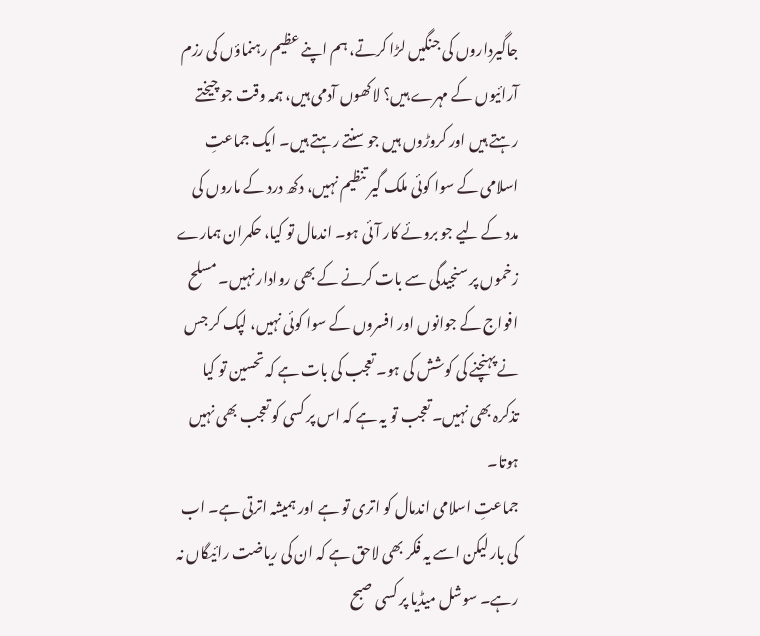جاگیرداروں کی جنگیں لڑا کرتے، ہم اپنے عظیم رہنماؤں کی رزم آرائیوں کے مہرے ہیں؟ لاکھوں آدمی ہیں، ہمہ وقت جو چیختے رہتے ہیں اور کروڑوں ہیں جو سنتے رہتے ہیں۔ ایک جماعتِ اسلامی کے سوا کوئی ملک گیر تنظیم نہیں، دکھ درد کے ماروں کی مدد کے لیے جو بروئے کار آئی ہو۔ اندمال تو کیا، حکمران ہمارے زخموں پر سنجیدگی سے بات کرنے کے بھی روادار نہیں۔ مسلح افواج کے جوانوں اور افسروں کے سوا کوئی نہیں، لپک کر جس نے پہنچنے کی کوشش کی ہو۔ تعجب کی بات ہے کہ تحسین تو کیا تذکرہ بھی نہیں۔ تعجب تو یہ ہے کہ اس پر کسی کو تعجب بھی نہیں ہوتا۔
جماعتِ اسلامی اندمال کو اتری تو ہے اور ہمیشہ اترتی ہے۔ اب کی بار لیکن اسے یہ فکر بھی لاحق ہے کہ ان کی ریاضت رائیگاں نہ رہے۔ سوشل میڈیا پر کسی صبح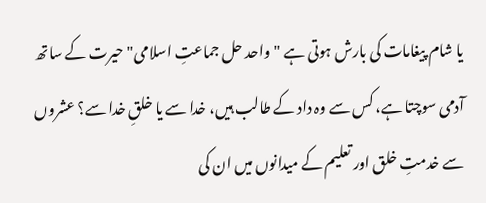یا شام پیغامات کی بارش ہوتی ہے "واحد حل جماعتِ اسلامی" حیرت کے ساتھ آدمی سوچتا ہے، کس سے وہ داد کے طالب ہیں، خدا سے یا خلقِ خدا سے؟ عشروں سے خدمتِ خلق اور تعلیم کے میدانوں میں ان کی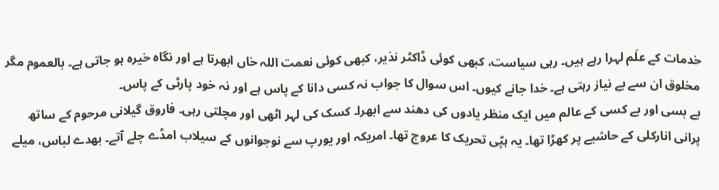خدمات کے علَم لہرا رہے ہیں۔ رہی سیاست، کبھی کوئی ڈاکٹر نذیر، کبھی کوئی نعمت اللہ خاں ابھرتا ہے اور نگاہ خیرہ ہو جاتی ہے۔ بالعموم مگر مخلوق ان سے بے نیاز رہتی ہے۔ خدا جانے کیوں۔ اس سوال کا جواب نہ کسی دانا کے پاس ہے اور نہ خود پارٹی کے پاس۔
بے بسی اور بے کسی کے عالم میں ایک منظر یادوں کی دھند سے ابھرا۔ کسک کی لہر اٹھی اور مچلتی رہی۔ فاروق گیلانی مرحوم کے ساتھ پرانی انارکلی کے حاشیے پر کھڑا تھا۔ یہ ہپّی تحریک کا عروج تھا۔ امریکہ اور یورپ سے نوجوانوں کے سیلاب امڈے چلے آتے۔ بھدے لباس، میلے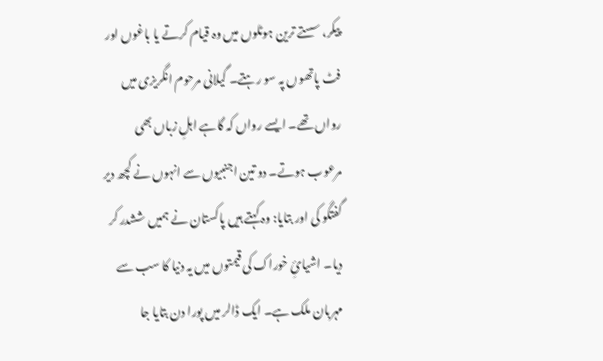پیکر، سستے ترین ہوٹلوں میں وہ قیام کرتے یا باغوں اور فٹ پاتھوں پہ سو رہتے۔ گیلانی مرحوم انگریزی میں رواں تھے۔ ایسے رواں کہ گاہے اہلِ زباں بھی مرعوب ہوتے۔ دو تین اجنبیوں سے انہوں نے کچھ دیر گفتگو کی اور بتایا: وہ کہتے ہیں پاکستان نے ہمیں ششدر کر دیا۔ اشیائِ خوراک کی قیمتوں میں یہ دنیا کا سب سے مہربان ملک ہے۔ ایک ڈالر میں پورا دن بتایا جا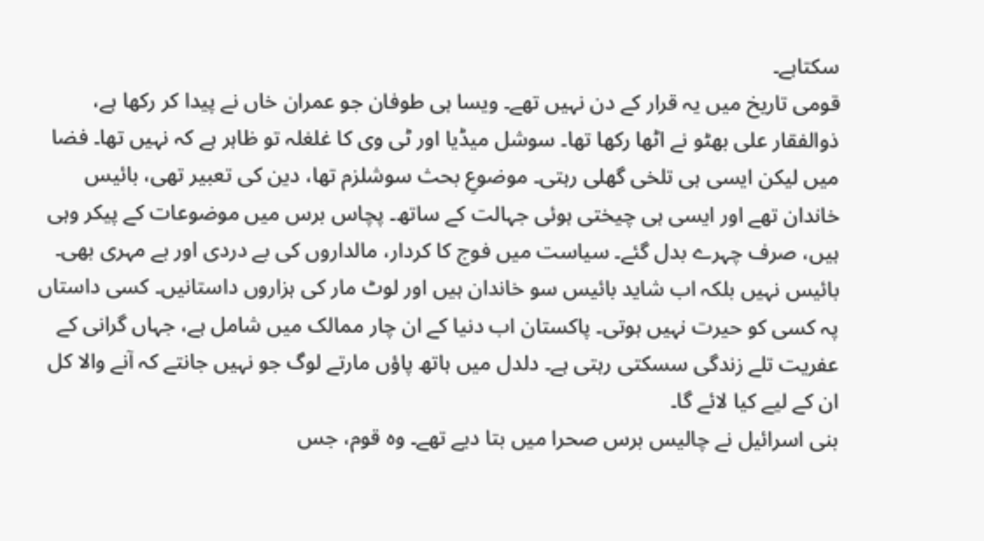سکتاہے۔
قومی تاریخ میں یہ قرار کے دن نہیں تھے۔ ویسا ہی طوفان جو عمران خاں نے پیدا کر رکھا ہے، ذوالفقار علی بھٹو نے اٹھا رکھا تھا۔ سوشل میڈیا اور ٹی وی کا غلغلہ تو ظاہر ہے کہ نہیں تھا۔ فضا میں لیکن ایسی ہی تلخی گھلی رہتی۔ موضوعِ بحث سوشلزم تھا، دین کی تعبیر تھی، بائیس خاندان تھے اور ایسی ہی چیختی ہوئی جہالت کے ساتھ۔ پچاس برس میں موضوعات کے پیکر وہی ہیں، صرف چہرے بدل گئے۔ سیاست میں فوج کا کردار، مالداروں کی بے دردی اور بے مہری بھی۔ بائیس نہیں بلکہ اب شاید بائیس سو خاندان ہیں اور لوٹ مار کی ہزاروں داستانیں۔ کسی داستاں پہ کسی کو حیرت نہیں ہوتی۔ پاکستان اب دنیا کے ان چار ممالک میں شامل ہے، جہاں گرانی کے عفریت تلے زندگی سسکتی رہتی ہے۔ دلدل میں ہاتھ پاؤں مارتے لوگ جو نہیں جانتے کہ آنے والا کل ان کے لیے کیا لائے گا۔
بنی اسرائیل نے چالیس برس صحرا میں بتا دیے تھے۔ وہ قوم، جس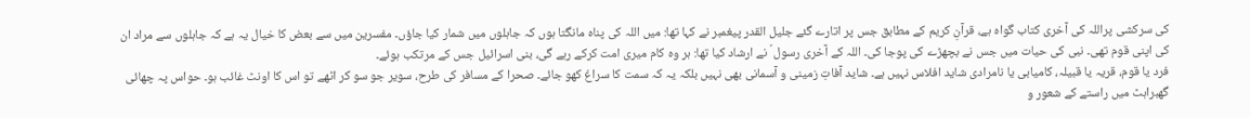کی سرکشی پراللہ کی آخری کتاب گواہ ہے، قرآنِ کریم کے مطابق جس پر اتارے گئے جلیل القدر پیغمبر نے کہا تھا: میں اللہ کی پناہ مانگتا ہوں کہ جاہلوں میں شمار کیا جاؤں۔ مفسرین میں سے بعض کا خیال یہ ہے کہ جاہلوں سے مراد ان کی اپنی قوم تھی۔ نبی کی حیات میں جس نے بچھڑے کی پوجا کی۔ اللہ کے آخری رسول ؐ نے ارشاد کیا تھا: ہر وہ کام میری امت کرکے رہے گی، بنی اسرائیل جس کے مرتکب ہوئے۔
فرد یا قوم، قریہ یا قبیلہ، کامیابی یا نامرادی شاید افلاس نہیں ہے۔ شاید آفاتِ زمینی و آسمانی بھی نہیں بلکہ یہ کہ سمت کا سراغ کھو جائے۔ صحرا کے مسافر کی طرح، سویر جو سو کر اٹھے تو اس کا اونٹ غائب ہو۔ حواس پہ چھائی گھبراہٹ میں راستے کے شعور و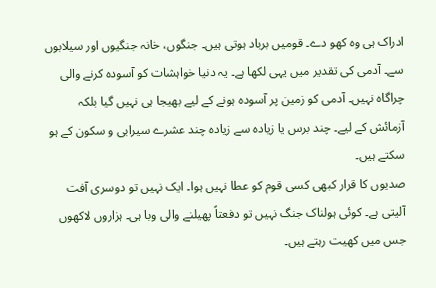ادراک ہی وہ کھو دے۔ قومیں برباد ہوتی ہیں۔ جنگوں، خانہ جنگیوں اور سیلابوں سے۔ آدمی کی تقدیر میں یہی لکھا ہے۔ یہ دنیا خواہشات کو آسودہ کرنے والی چراگاہ نہیں۔ آدمی کو زمین پر آسودہ ہونے کے لیے بھیجا ہی نہیں گیا بلکہ آزمائش کے لیے۔ چند برس یا زیادہ سے زیادہ چند عشرے سیرابی و سکون کے ہو سکتے ہیں۔
صدیوں کا قرار کبھی کسی قوم کو عطا نہیں ہوا۔ ایک نہیں تو دوسری آفت آلیتی ہے۔ کوئی ہولناک جنگ نہیں تو دفعتاً پھیلنے والی وبا ہی۔ ہزاروں لاکھوں جس میں کھیت رہتے ہیں۔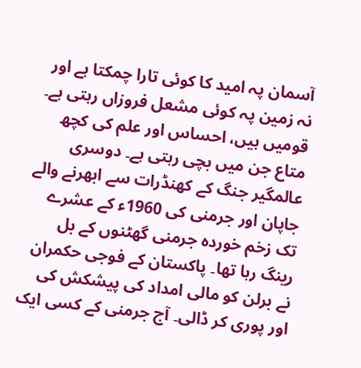آسمان پہ امید کا کوئی تارا چمکتا ہے اور نہ زمین پہ کوئی مشعل فروزاں رہتی ہے۔ قومیں ہیں، احساس اور علم کی کچھ متاع جن میں بچی رہتی ہے۔ دوسری عالمگیر جنگ کے کھنڈرات سے ابھرنے والے جاپان اور جرمنی کی 1960ء کے عشرے تک زخم خوردہ جرمنی گھٹنوں کے بل رینگ رہا تھا۔ پاکستان کے فوجی حکمران نے برلن کو مالی امداد کی پیشکش کی اور پوری کر ڈالی۔ آج جرمنی کے کسی ایک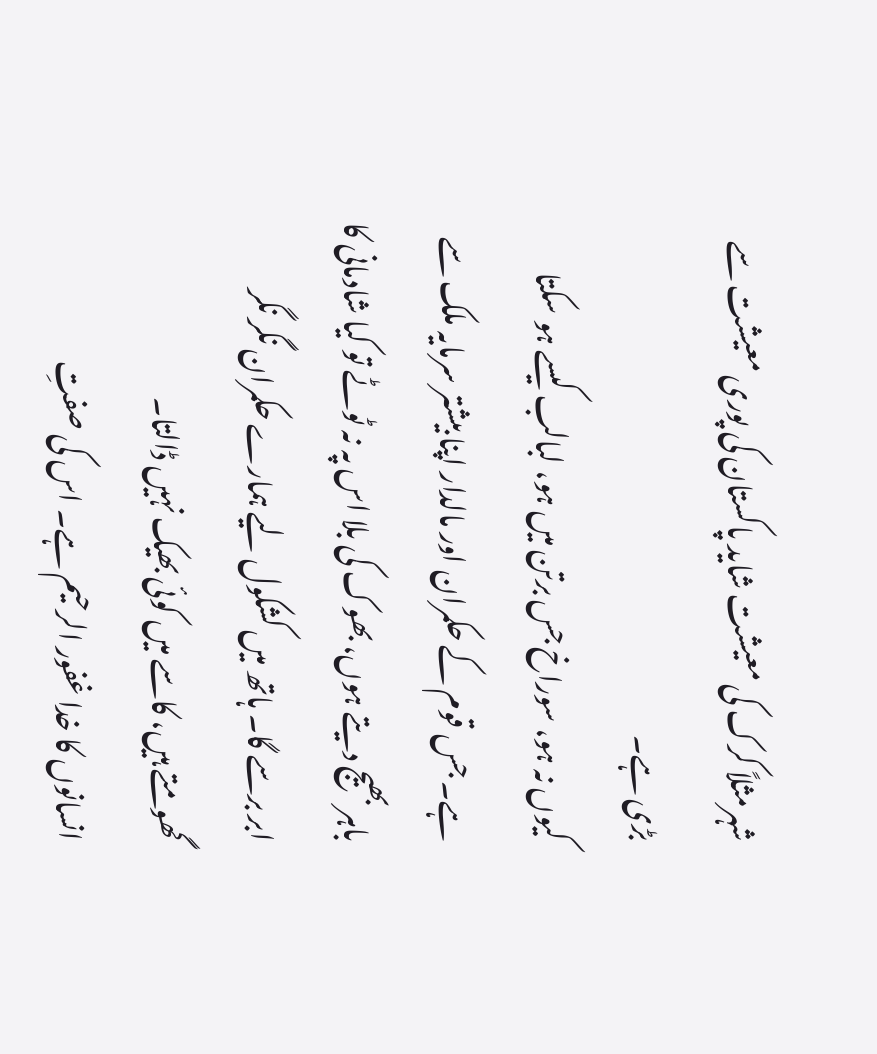شہرمثلاً کرک کی معیشت شاید پاکستان کی پوری معیشت سے بڑی ہے۔
کیوں نہ ہو، سوراخ جس برتن میں ہو، لبالب کیسے ہو سکتا ہے۔ جس قوم کے حکمران اور مالدار اپنا بیشتر سرمایہ ملک سے باہر بھیج دیتے ہوں، بھوک کی بلا اس پہ نہ ٹوٹے تو کیا شادمانی کا ابر برسے گا۔ ہاتھ میں کشکول لیے ہمارے حکمران نگر نگر گھومتے ہیں، کاسے میں کوئی بھیک نہیں ڈالتا۔
انسانوں کا خدا غفور الرحیم ہے۔ اس کی صفتِ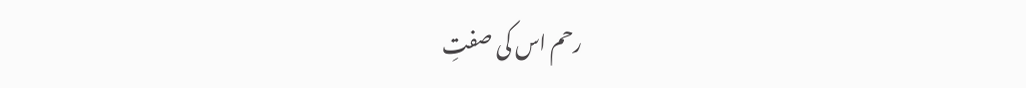رحم اس کی صفتِ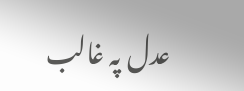عدل پہ غالب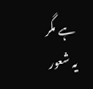ہے مگر یہ شعور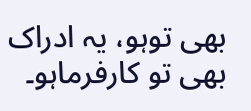بھی توہو، یہ ادراک بھی تو کارفرماہو۔